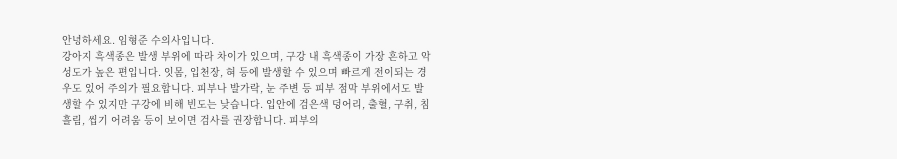안녕하세요. 임형준 수의사입니다.
강아지 흑색종은 발생 부위에 따라 차이가 있으며, 구강 내 흑색종이 가장 흔하고 악성도가 높은 편입니다. 잇몸, 입천장, 혀 등에 발생할 수 있으며 빠르게 전이되는 경우도 있어 주의가 필요합니다. 피부나 발가락, 눈 주변 등 피부 점막 부위에서도 발생할 수 있지만 구강에 비해 빈도는 낮습니다. 입안에 검은색 덩어리, 출혈, 구취, 침흘림, 씹기 어려움 등이 보이면 검사를 권장합니다. 피부의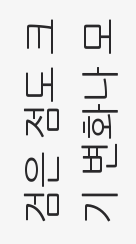검은 점도 크기 변화나 모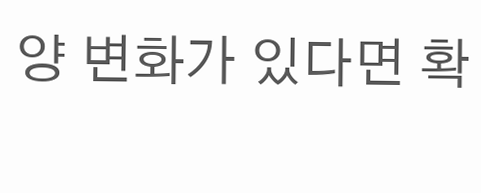양 변화가 있다면 확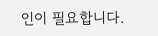인이 필요합니다.